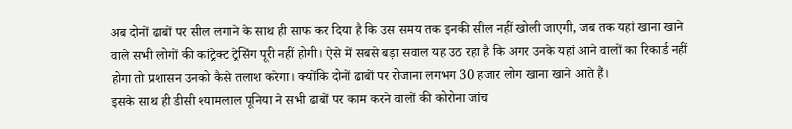अब दोनों ढाबों पर सील लगाने के साथ ही साफ कर दिया है कि उस समय तक इनकी सील नहीं खोली जाएगी, जब तक यहां खाना खाने वाले सभी लोगों की कांट्रेक्ट ट्रेसिंग पूरी नहीं होगी। ऐसे में सबसे बड़ा सवाल यह उठ रहा है कि अगर उनके यहां आने वालों का रिकार्ड नहीं होगा तो प्रशासन उनको कैसे तलाश करेगा। क्योंकि दोनों ढाबों पर रोजाना लगभग 30 हजार लोग खाना खाने आते हैं।
इसके साथ ही डीसी श्यामलाल पूनिया ने सभी ढाबों पर काम करने वालों की कोरोना जांच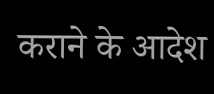कराने के आदेश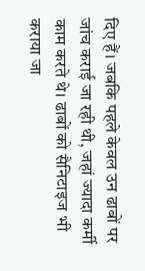दिए हैं। जबकि पहले केवल उन ढाबों पर जांच कराई जा रही थी, जहां ज्यादा कर्मी काम करते थे। ढाबों को सैनिटाइज भी कराया जा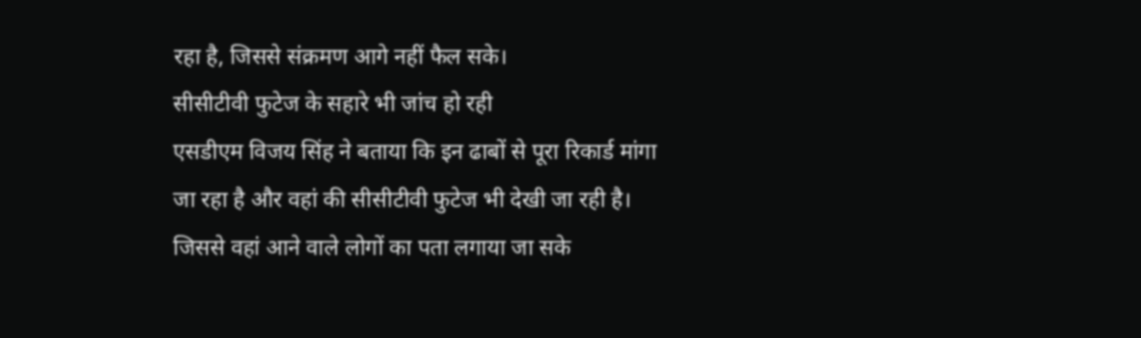रहा है, जिससे संक्रमण आगे नहीं फैल सके।
सीसीटीवी फुटेज के सहारे भी जांच हो रही
एसडीएम विजय सिंह ने बताया कि इन ढाबों से पूरा रिकार्ड मांगा जा रहा है और वहां की सीसीटीवी फुटेज भी देखी जा रही है। जिससे वहां आने वाले लोगों का पता लगाया जा सके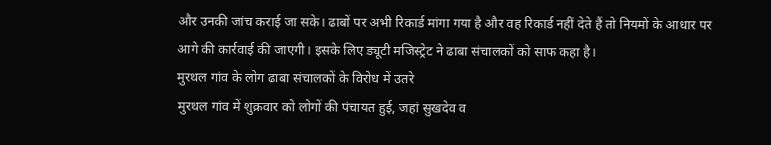और उनकी जांच कराई जा सके। ढाबों पर अभी रिकार्ड मांगा गया है और वह रिकार्ड नहीं देते हैं तो नियमों के आधार पर आगे की कार्रवाई की जाएगी। इसके लिए ड्यूटी मजिस्ट्रेट ने ढाबा संचालकों को साफ कहा है।
मुरथल गांव के लोग ढाबा संचालकों के विरोध में उतरे
मुरथल गांव में शुक्रवार को लोगों की पंचायत हुई, जहां सुखदेव व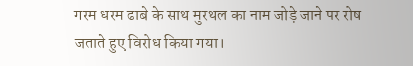गरम धरम ढाबे के साथ मुरथल का नाम जोड़े जाने पर रोष जताते हुए विरोध किया गया।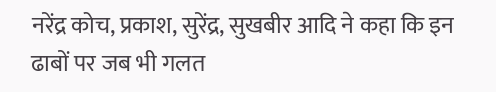नरेंद्र कोच, प्रकाश, सुरेंद्र, सुखबीर आदि ने कहा कि इन ढाबों पर जब भी गलत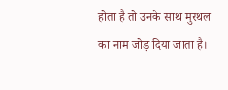होता है तो उनके साथ मुरथल का नाम जोड़ दिया जाता है।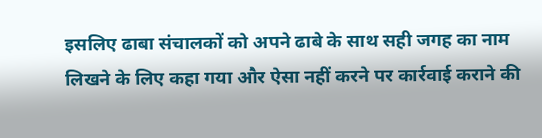इसलिए ढाबा संचालकों को अपने ढाबे के साथ सही जगह का नाम लिखने के लिए कहा गया और ऐसा नहीं करने पर कार्रवाई कराने की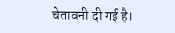चेतावनी दी गई है।